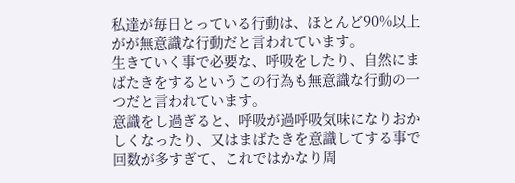私達が毎日とっている行動は、ほとんど90%以上がが無意識な行動だと言われています。
生きていく事で必要な、呼吸をしたり、自然にまばたきをするというこの行為も無意識な行動の一つだと言われています。
意識をし過ぎると、呼吸が過呼吸気味になりおかしくなったり、又はまばたきを意識してする事で回数が多すぎて、これではかなり周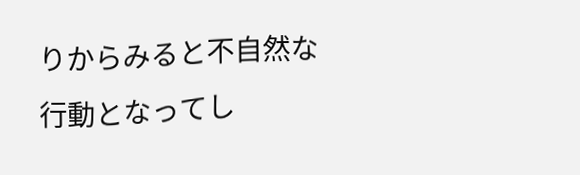りからみると不自然な行動となってし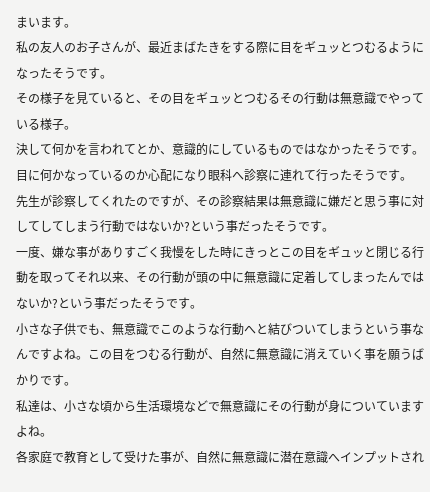まいます。
私の友人のお子さんが、最近まばたきをする際に目をギュッとつむるようになったそうです。
その様子を見ていると、その目をギュッとつむるその行動は無意識でやっている様子。
決して何かを言われてとか、意識的にしているものではなかったそうです。
目に何かなっているのか心配になり眼科へ診察に連れて行ったそうです。
先生が診察してくれたのですが、その診察結果は無意識に嫌だと思う事に対してしてしまう行動ではないか?という事だったそうです。
一度、嫌な事がありすごく我慢をした時にきっとこの目をギュッと閉じる行動を取ってそれ以来、その行動が頭の中に無意識に定着してしまったんではないか?という事だったそうです。
小さな子供でも、無意識でこのような行動へと結びついてしまうという事なんですよね。この目をつむる行動が、自然に無意識に消えていく事を願うばかりです。
私達は、小さな頃から生活環境などで無意識にその行動が身についていますよね。
各家庭で教育として受けた事が、自然に無意識に潜在意識へインプットされ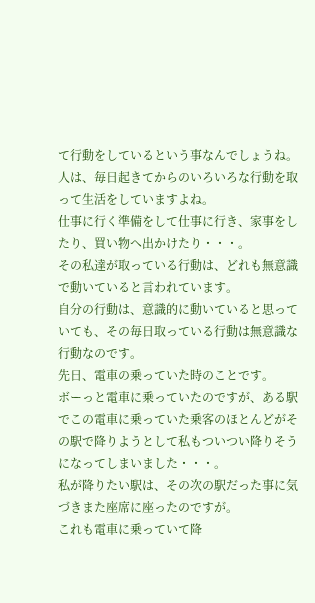て行動をしているという事なんでしょうね。
人は、毎日起きてからのいろいろな行動を取って生活をしていますよね。
仕事に行く準備をして仕事に行き、家事をしたり、買い物へ出かけたり・・・。
その私達が取っている行動は、どれも無意識で動いていると言われています。
自分の行動は、意識的に動いていると思っていても、その毎日取っている行動は無意識な行動なのです。
先日、電車の乗っていた時のことです。
ボーっと電車に乗っていたのですが、ある駅でこの電車に乗っていた乗客のほとんどがその駅で降りようとして私もついつい降りそうになってしまいました・・・。
私が降りたい駅は、その次の駅だった事に気づきまた座席に座ったのですが。
これも電車に乗っていて降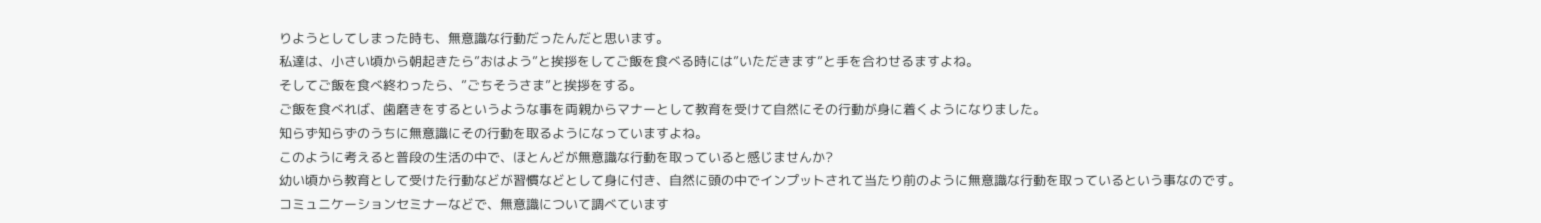りようとしてしまった時も、無意識な行動だったんだと思います。
私達は、小さい頃から朝起きたら”おはよう”と挨拶をしてご飯を食べる時には”いただきます”と手を合わせるますよね。
そしてご飯を食べ終わったら、”ごちそうさま”と挨拶をする。
ご飯を食べれば、歯磨きをするというような事を両親からマナーとして教育を受けて自然にその行動が身に着くようになりました。
知らず知らずのうちに無意識にその行動を取るようになっていますよね。
このように考えると普段の生活の中で、ほとんどが無意識な行動を取っていると感じませんか?
幼い頃から教育として受けた行動などが習慣などとして身に付き、自然に頭の中でインプットされて当たり前のように無意識な行動を取っているという事なのです。
コミュニケーションセミナーなどで、無意識について調べています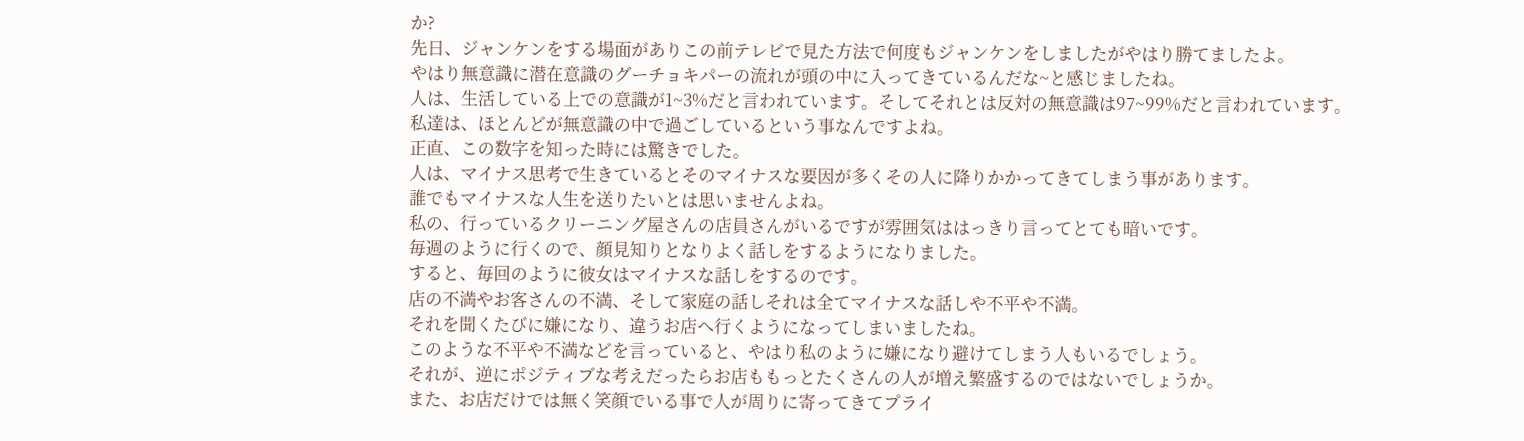か?
先日、ジャンケンをする場面がありこの前テレビで見た方法で何度もジャンケンをしましたがやはり勝てましたよ。
やはり無意識に潜在意識のグーチョキパーの流れが頭の中に入ってきているんだな~と感じましたね。
人は、生活している上での意識が1~3%だと言われています。そしてそれとは反対の無意識は97~99%だと言われています。
私達は、ほとんどが無意識の中で過ごしているという事なんですよね。
正直、この数字を知った時には驚きでした。
人は、マイナス思考で生きているとそのマイナスな要因が多くその人に降りかかってきてしまう事があります。
誰でもマイナスな人生を送りたいとは思いませんよね。
私の、行っているクリーニング屋さんの店員さんがいるですが雰囲気ははっきり言ってとても暗いです。
毎週のように行くので、顔見知りとなりよく話しをするようになりました。
すると、毎回のように彼女はマイナスな話しをするのです。
店の不満やお客さんの不満、そして家庭の話しそれは全てマイナスな話しや不平や不満。
それを聞くたびに嫌になり、違うお店へ行くようになってしまいましたね。
このような不平や不満などを言っていると、やはり私のように嫌になり避けてしまう人もいるでしょう。
それが、逆にポジティブな考えだったらお店ももっとたくさんの人が増え繁盛するのではないでしょうか。
また、お店だけでは無く笑顔でいる事で人が周りに寄ってきてプライ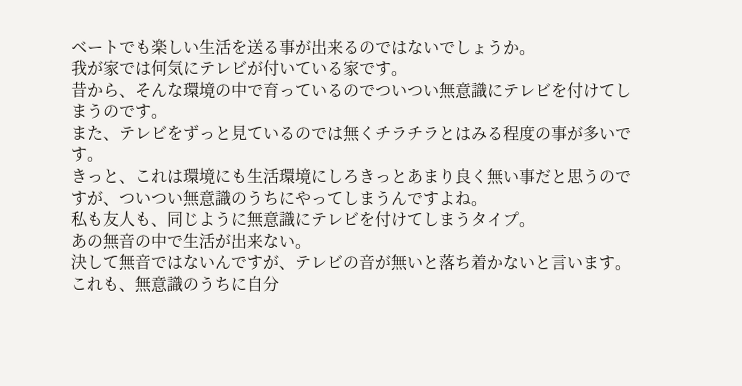ベートでも楽しい生活を送る事が出来るのではないでしょうか。
我が家では何気にテレビが付いている家です。
昔から、そんな環境の中で育っているのでついつい無意識にテレビを付けてしまうのです。
また、テレビをずっと見ているのでは無くチラチラとはみる程度の事が多いです。
きっと、これは環境にも生活環境にしろきっとあまり良く無い事だと思うのですが、ついつい無意識のうちにやってしまうんですよね。
私も友人も、同じように無意識にテレビを付けてしまうタイプ。
あの無音の中で生活が出来ない。
決して無音ではないんですが、テレビの音が無いと落ち着かないと言います。
これも、無意識のうちに自分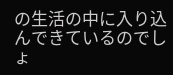の生活の中に入り込んできているのでしょ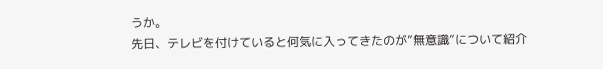うか。
先日、テレビを付けていると何気に入ってきたのが”無意識”について紹介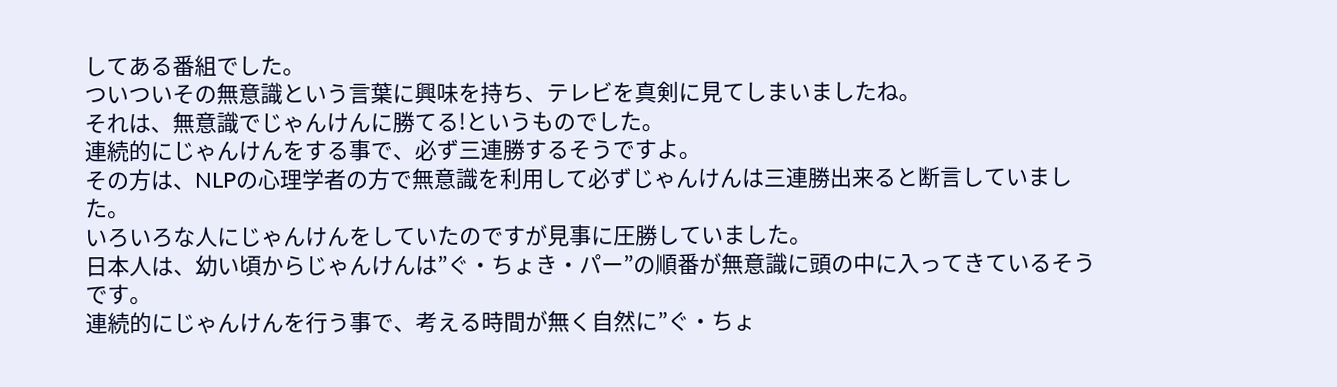してある番組でした。
ついついその無意識という言葉に興味を持ち、テレビを真剣に見てしまいましたね。
それは、無意識でじゃんけんに勝てる!というものでした。
連続的にじゃんけんをする事で、必ず三連勝するそうですよ。
その方は、NLPの心理学者の方で無意識を利用して必ずじゃんけんは三連勝出来ると断言していました。
いろいろな人にじゃんけんをしていたのですが見事に圧勝していました。
日本人は、幼い頃からじゃんけんは”ぐ・ちょき・パー”の順番が無意識に頭の中に入ってきているそうです。
連続的にじゃんけんを行う事で、考える時間が無く自然に”ぐ・ちょ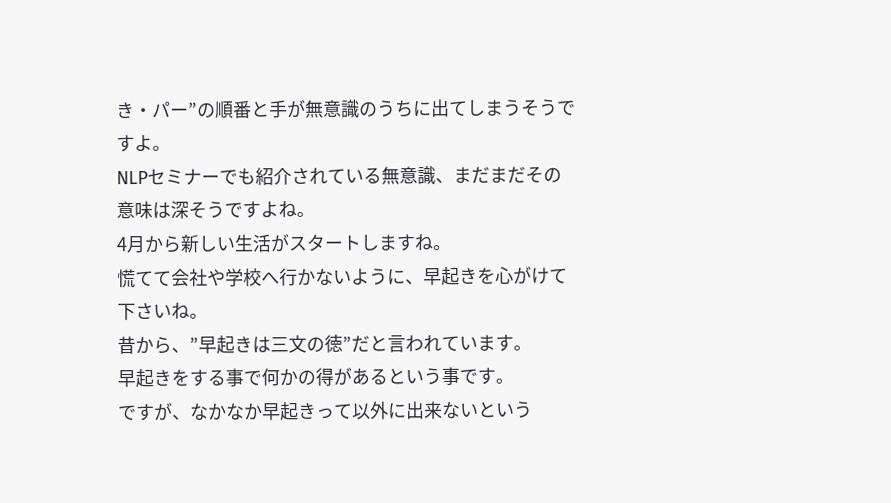き・パー”の順番と手が無意識のうちに出てしまうそうですよ。
NLPセミナーでも紹介されている無意識、まだまだその意味は深そうですよね。
4月から新しい生活がスタートしますね。
慌てて会社や学校へ行かないように、早起きを心がけて下さいね。
昔から、”早起きは三文の徳”だと言われています。
早起きをする事で何かの得があるという事です。
ですが、なかなか早起きって以外に出来ないという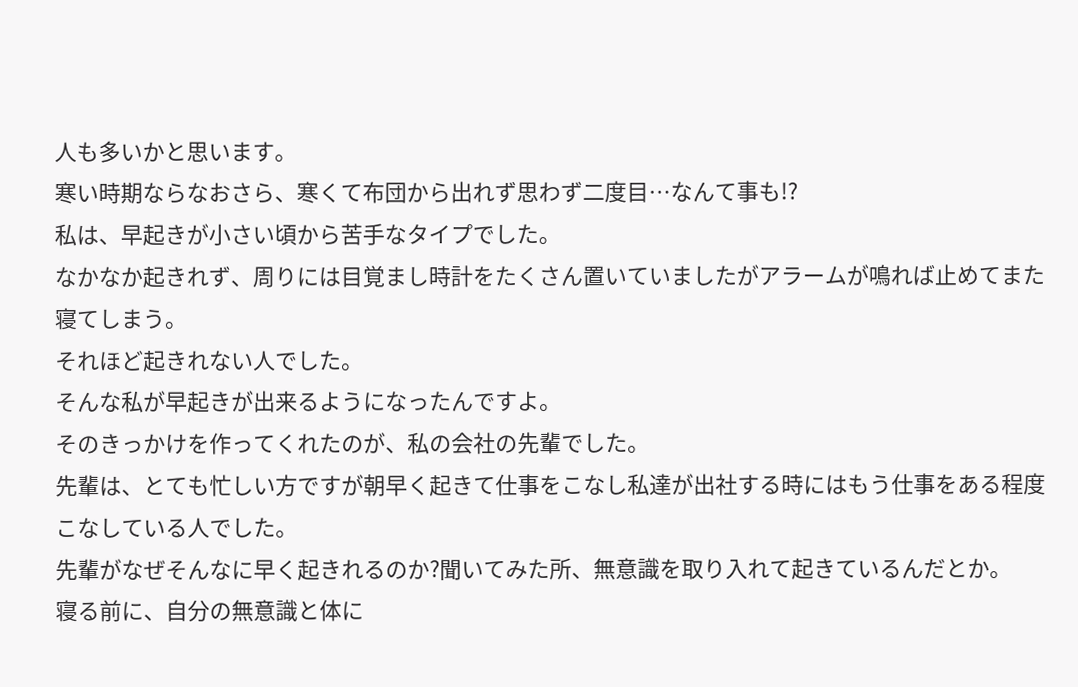人も多いかと思います。
寒い時期ならなおさら、寒くて布団から出れず思わず二度目…なんて事も!?
私は、早起きが小さい頃から苦手なタイプでした。
なかなか起きれず、周りには目覚まし時計をたくさん置いていましたがアラームが鳴れば止めてまた寝てしまう。
それほど起きれない人でした。
そんな私が早起きが出来るようになったんですよ。
そのきっかけを作ってくれたのが、私の会社の先輩でした。
先輩は、とても忙しい方ですが朝早く起きて仕事をこなし私達が出社する時にはもう仕事をある程度こなしている人でした。
先輩がなぜそんなに早く起きれるのか?聞いてみた所、無意識を取り入れて起きているんだとか。
寝る前に、自分の無意識と体に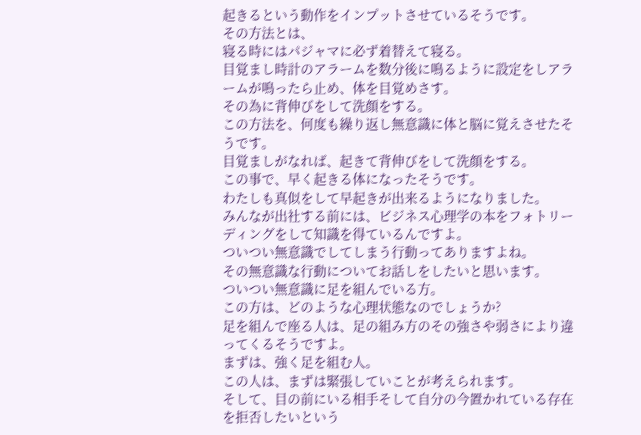起きるという動作をインプットさせているそうです。
その方法とは、
寝る時にはパジャマに必ず着替えて寝る。
目覚まし時計のアラームを数分後に鳴るように設定をしアラームが鳴ったら止め、体を目覚めさす。
その為に背伸びをして洗顔をする。
この方法を、何度も繰り返し無意識に体と脳に覚えさせたそうです。
目覚ましがなれば、起きて背伸びをして洗顔をする。
この事で、早く起きる体になったそうです。
わたしも真似をして早起きが出来るようになりました。
みんなが出社する前には、ビジネス心理学の本をフォトリーディングをして知識を得ているんですよ。
ついつい無意識でしてしまう行動ってありますよね。
その無意識な行動についてお話しをしたいと思います。
ついつい無意識に足を組んでいる方。
この方は、どのような心理状態なのでしょうか?
足を組んで座る人は、足の組み方のその強さや弱さにより違ってくるそうですよ。
まずは、強く足を組む人。
この人は、まずは緊張していことが考えられます。
そして、目の前にいる相手そして自分の今置かれている存在を拒否したいという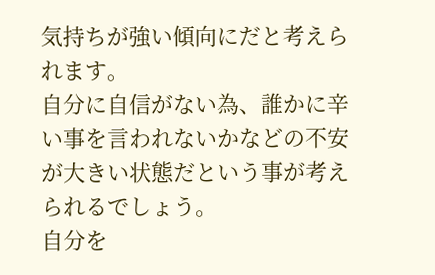気持ちが強い傾向にだと考えられます。
自分に自信がない為、誰かに辛い事を言われないかなどの不安が大きい状態だという事が考えられるでしょう。
自分を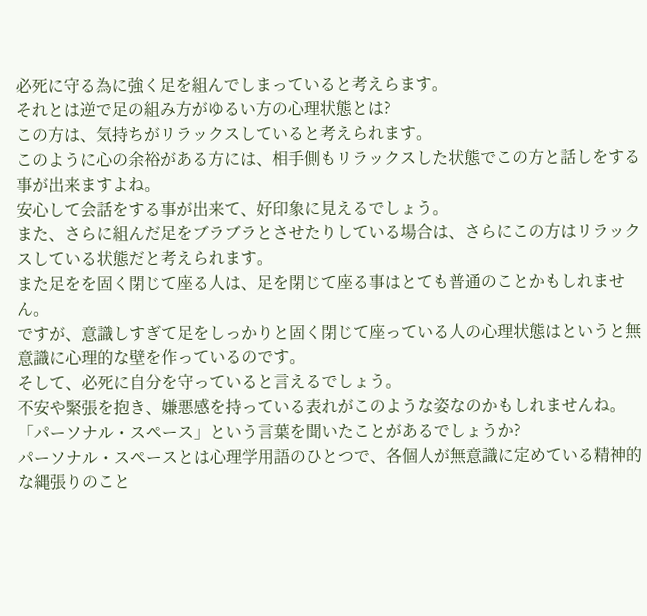必死に守る為に強く足を組んでしまっていると考えらます。
それとは逆で足の組み方がゆるい方の心理状態とは?
この方は、気持ちがリラックスしていると考えられます。
このように心の余裕がある方には、相手側もリラックスした状態でこの方と話しをする事が出来ますよね。
安心して会話をする事が出来て、好印象に見えるでしょう。
また、さらに組んだ足をブラブラとさせたりしている場合は、さらにこの方はリラックスしている状態だと考えられます。
また足をを固く閉じて座る人は、足を閉じて座る事はとても普通のことかもしれません。
ですが、意識しすぎて足をしっかりと固く閉じて座っている人の心理状態はというと無意識に心理的な壁を作っているのです。
そして、必死に自分を守っていると言えるでしょう。
不安や緊張を抱き、嫌悪感を持っている表れがこのような姿なのかもしれませんね。
「パーソナル・スペース」という言葉を聞いたことがあるでしょうか?
パーソナル・スペースとは心理学用語のひとつで、各個人が無意識に定めている精神的な縄張りのこと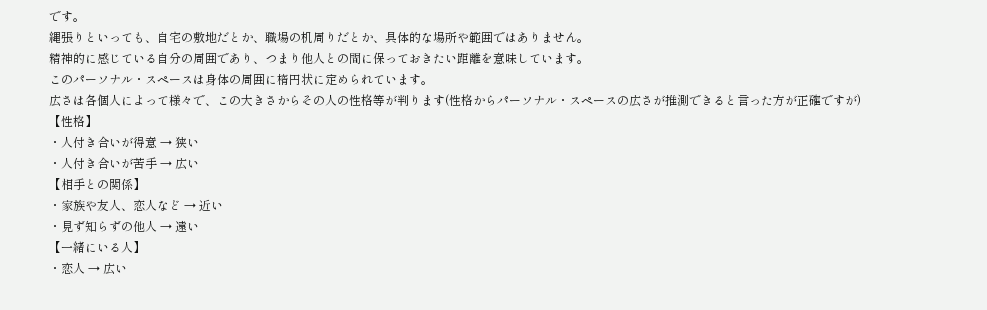です。
縄張りといっても、自宅の敷地だとか、職場の机周りだとか、具体的な場所や範囲ではありません。
精神的に感じている自分の周囲であり、つまり他人との間に保っておきたい距離を意味しています。
このパーソナル・スペースは身体の周囲に楕円状に定められています。
広さは各個人によって様々で、この大きさからその人の性格等が判ります(性格からパーソナル・スペースの広さが推測できると言った方が正確ですが)
【性格】
・人付き合いが得意 → 狭い
・人付き合いが苦手 → 広い
【相手との関係】
・家族や友人、恋人など → 近い
・見ず知らずの他人 → 遠い
【一緒にいる人】
・恋人 → 広い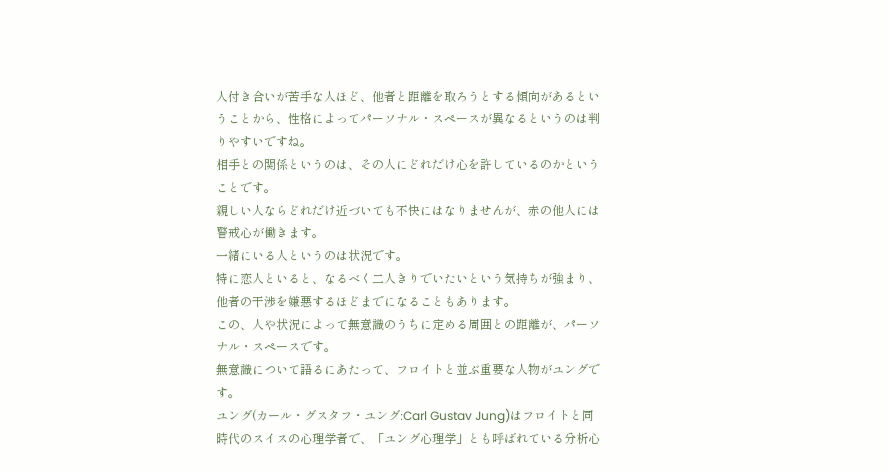人付き合いが苦手な人ほど、他者と距離を取ろうとする傾向があるということから、性格によってパーソナル・スペースが異なるというのは判りやすいですね。
相手との関係というのは、その人にどれだけ心を許しているのかということです。
親しい人ならどれだけ近づいても不快にはなりませんが、赤の他人には警戒心が働きます。
一緒にいる人というのは状況です。
特に恋人といると、なるべく二人きりでいたいという気持ちが強まり、他者の干渉を嫌悪するほどまでになることもあります。
この、人や状況によって無意識のうちに定める周囲との距離が、パーソナル・スペースです。
無意識について語るにあたって、フロイトと並ぶ重要な人物がユングです。
ユング(カール・グスタフ・ユング:Carl Gustav Jung)はフロイトと同時代のスイスの心理学者で、「ユング心理学」とも呼ばれている分析心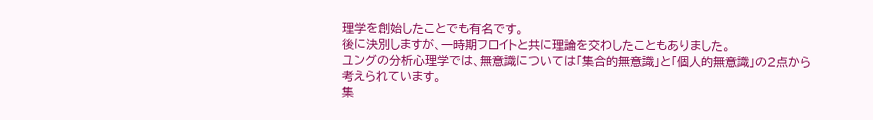理学を創始したことでも有名です。
後に決別しますが、一時期フロイトと共に理論を交わしたこともありました。
ユングの分析心理学では、無意識については「集合的無意識」と「個人的無意識」の2点から考えられています。
集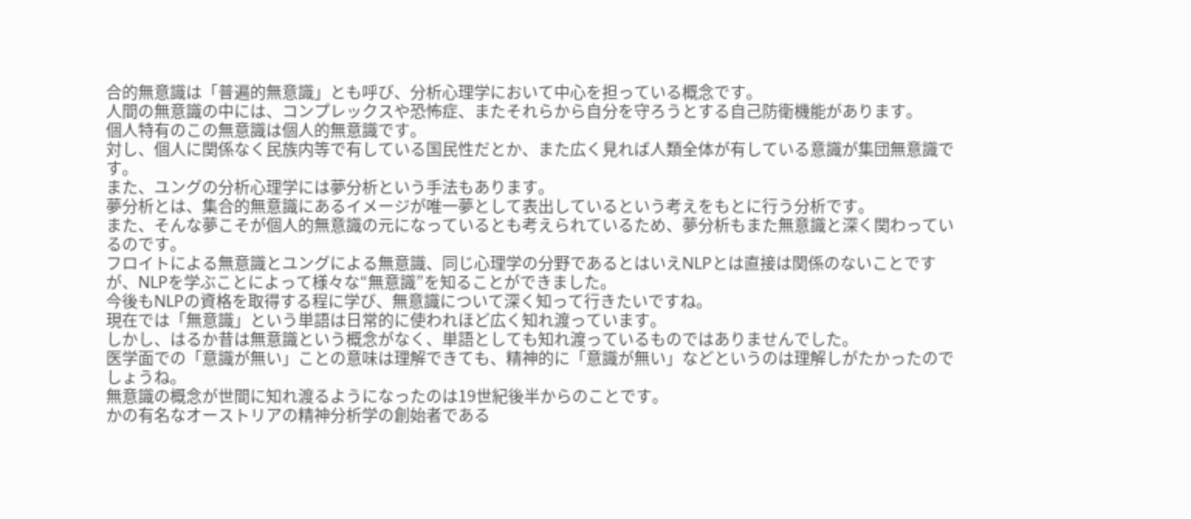合的無意識は「普遍的無意識」とも呼び、分析心理学において中心を担っている概念です。
人間の無意識の中には、コンプレックスや恐怖症、またそれらから自分を守ろうとする自己防衛機能があります。
個人特有のこの無意識は個人的無意識です。
対し、個人に関係なく民族内等で有している国民性だとか、また広く見れば人類全体が有している意識が集団無意識です。
また、ユングの分析心理学には夢分析という手法もあります。
夢分析とは、集合的無意識にあるイメージが唯一夢として表出しているという考えをもとに行う分析です。
また、そんな夢こそが個人的無意識の元になっているとも考えられているため、夢分析もまた無意識と深く関わっているのです。
フロイトによる無意識とユングによる無意識、同じ心理学の分野であるとはいえNLPとは直接は関係のないことですが、NLPを学ぶことによって様々な“無意識”を知ることができました。
今後もNLPの資格を取得する程に学び、無意識について深く知って行きたいですね。
現在では「無意識」という単語は日常的に使われほど広く知れ渡っています。
しかし、はるか昔は無意識という概念がなく、単語としても知れ渡っているものではありませんでした。
医学面での「意識が無い」ことの意味は理解できても、精神的に「意識が無い」などというのは理解しがたかったのでしょうね。
無意識の概念が世間に知れ渡るようになったのは19世紀後半からのことです。
かの有名なオーストリアの精神分析学の創始者である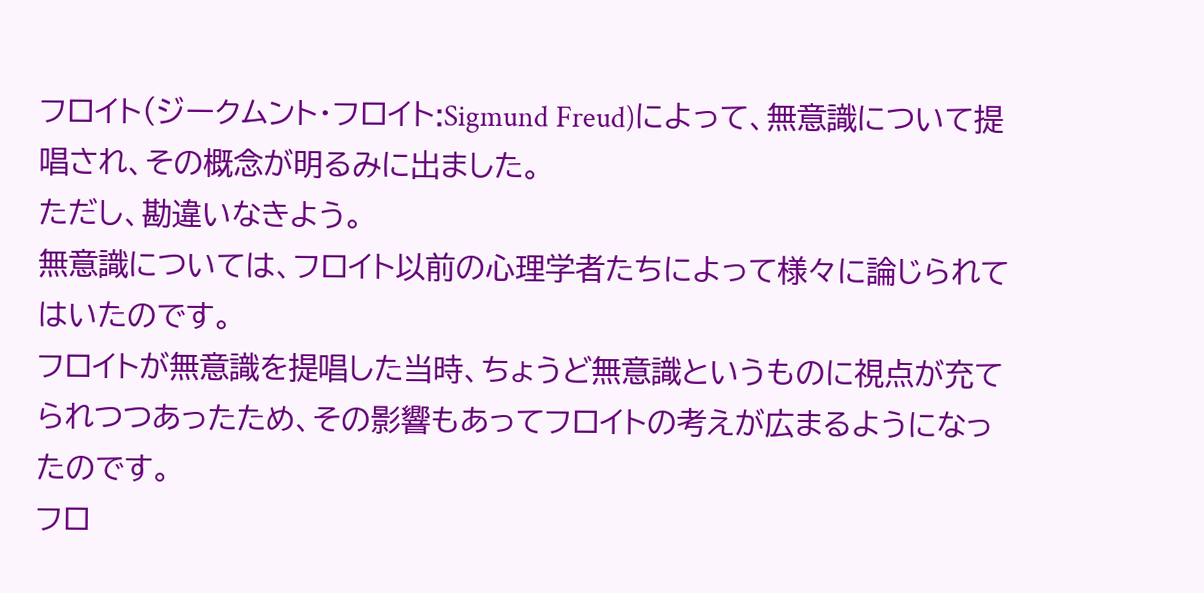フロイト(ジークムント・フロイト:Sigmund Freud)によって、無意識について提唱され、その概念が明るみに出ました。
ただし、勘違いなきよう。
無意識については、フロイト以前の心理学者たちによって様々に論じられてはいたのです。
フロイトが無意識を提唱した当時、ちょうど無意識というものに視点が充てられつつあったため、その影響もあってフロイトの考えが広まるようになったのです。
フロ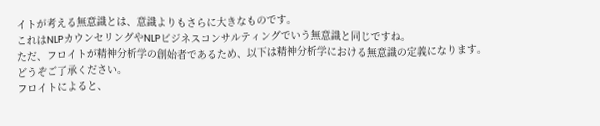イトが考える無意識とは、意識よりもさらに大きなものです。
これはNLPカウンセリングやNLPビジネスコンサルティングでいう無意識と同じですね。
ただ、フロイトが精神分析学の創始者であるため、以下は精神分析学における無意識の定義になります。
どうぞご了承ください。
フロイトによると、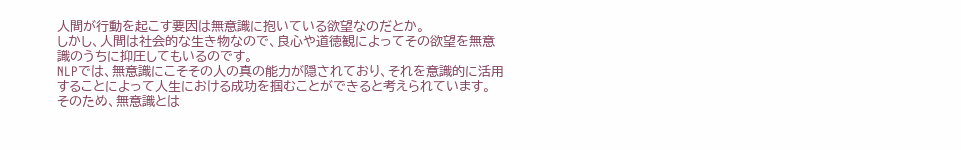人間が行動を起こす要因は無意識に抱いている欲望なのだとか。
しかし、人間は社会的な生き物なので、良心や道徳観によってその欲望を無意識のうちに抑圧してもいるのです。
NLPでは、無意識にこそその人の真の能力が隠されており、それを意識的に活用することによって人生における成功を掴むことができると考えられています。
そのため、無意識とは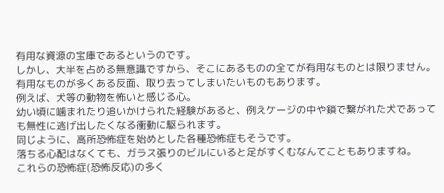有用な資源の宝庫であるというのです。
しかし、大半を占める無意識ですから、そこにあるものの全てが有用なものとは限りません。
有用なものが多くある反面、取り去ってしまいたいものもあります。
例えば、犬等の動物を怖いと感じる心。
幼い頃に噛まれたり追いかけられた経験があると、例えケージの中や鎖で繋がれた犬であっても無性に逃げ出したくなる衝動に駆られます。
同じように、高所恐怖症を始めとした各種恐怖症もそうです。
落ちる心配はなくても、ガラス張りのビルにいると足がすくむなんてこともありますね。
これらの恐怖症(恐怖反応)の多く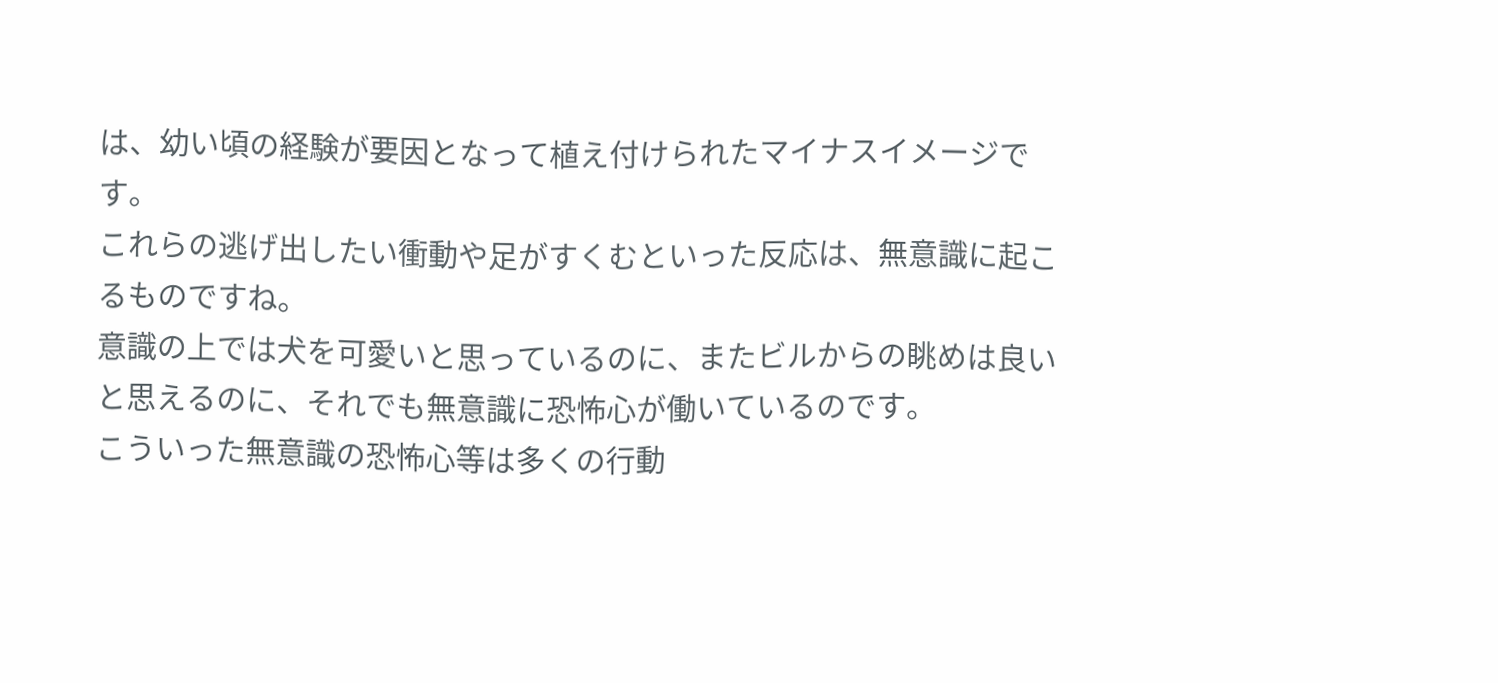は、幼い頃の経験が要因となって植え付けられたマイナスイメージです。
これらの逃げ出したい衝動や足がすくむといった反応は、無意識に起こるものですね。
意識の上では犬を可愛いと思っているのに、またビルからの眺めは良いと思えるのに、それでも無意識に恐怖心が働いているのです。
こういった無意識の恐怖心等は多くの行動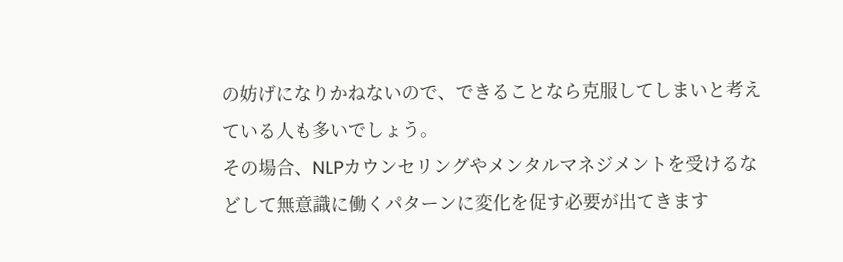の妨げになりかねないので、できることなら克服してしまいと考えている人も多いでしょう。
その場合、NLPカウンセリングやメンタルマネジメントを受けるなどして無意識に働くパターンに変化を促す必要が出てきます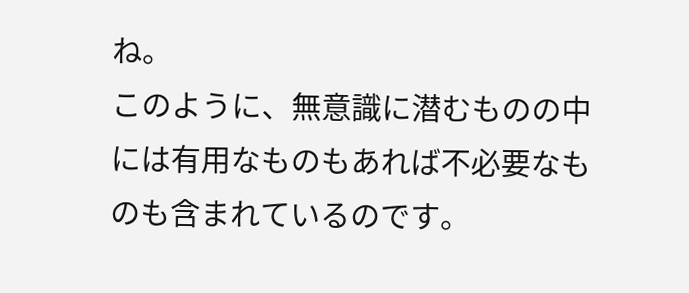ね。
このように、無意識に潜むものの中には有用なものもあれば不必要なものも含まれているのです。